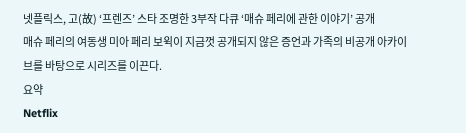넷플릭스, 고(故) ‘프렌즈’ 스타 조명한 3부작 다큐 ‘매슈 페리에 관한 이야기’ 공개
매슈 페리의 여동생 미아 페리 보윅이 지금껏 공개되지 않은 증언과 가족의 비공개 아카이브를 바탕으로 시리즈를 이끈다.
요약
Netflix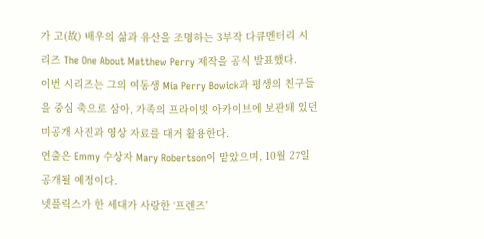가 고(故) 배우의 삶과 유산을 조명하는 3부작 다큐멘터리 시리즈 The One About Matthew Perry 제작을 공식 발표했다.
이번 시리즈는 그의 여동생 Mia Perry Bowick과 평생의 친구들을 중심 축으로 삼아, 가족의 프라이빗 아카이브에 보관돼 있던 미공개 사진과 영상 자료를 대거 활용한다.
연출은 Emmy 수상자 Mary Robertson이 맡았으며, 10월 27일 공개될 예정이다.
넷플릭스가 한 세대가 사랑한 ‘프렌즈’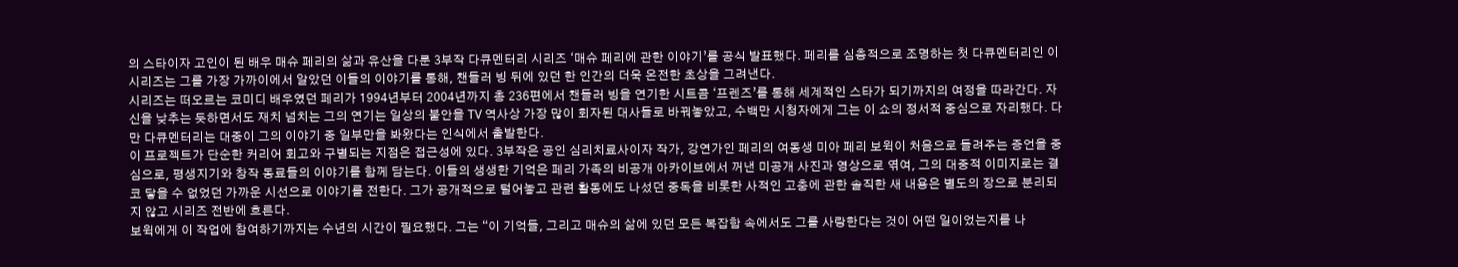의 스타이자 고인이 된 배우 매슈 페리의 삶과 유산을 다룬 3부작 다큐멘터리 시리즈 ‘매슈 페리에 관한 이야기’를 공식 발표했다. 페리를 심층적으로 조명하는 첫 다큐멘터리인 이 시리즈는 그를 가장 가까이에서 알았던 이들의 이야기를 통해, 챈들러 빙 뒤에 있던 한 인간의 더욱 온전한 초상을 그려낸다.
시리즈는 떠오르는 코미디 배우였던 페리가 1994년부터 2004년까지 총 236편에서 챈들러 빙을 연기한 시트콤 ‘프렌즈’를 통해 세계적인 스타가 되기까지의 여정을 따라간다. 자신을 낮추는 듯하면서도 재치 넘치는 그의 연기는 일상의 불안을 TV 역사상 가장 많이 회자된 대사들로 바꿔놓았고, 수백만 시청자에게 그는 이 쇼의 정서적 중심으로 자리했다. 다만 다큐멘터리는 대중이 그의 이야기 중 일부만을 봐왔다는 인식에서 출발한다.
이 프로젝트가 단순한 커리어 회고와 구별되는 지점은 접근성에 있다. 3부작은 공인 심리치료사이자 작가, 강연가인 페리의 여동생 미아 페리 보윅이 처음으로 들려주는 증언을 중심으로, 평생지기와 창작 동료들의 이야기를 함께 담는다. 이들의 생생한 기억은 페리 가족의 비공개 아카이브에서 꺼낸 미공개 사진과 영상으로 엮여, 그의 대중적 이미지로는 결코 닿을 수 없었던 가까운 시선으로 이야기를 전한다. 그가 공개적으로 털어놓고 관련 활동에도 나섰던 중독을 비롯한 사적인 고충에 관한 솔직한 새 내용은 별도의 장으로 분리되지 않고 시리즈 전반에 흐른다.
보윅에게 이 작업에 참여하기까지는 수년의 시간이 필요했다. 그는 “이 기억들, 그리고 매슈의 삶에 있던 모든 복잡함 속에서도 그를 사랑한다는 것이 어떤 일이었는지를 나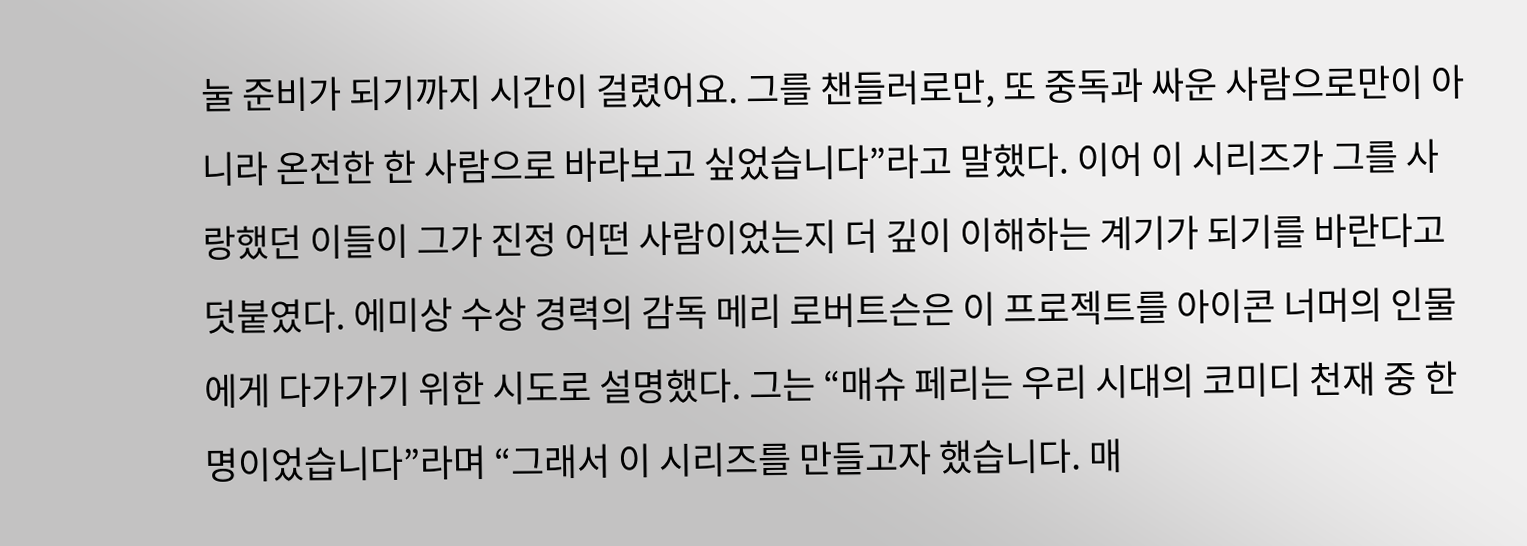눌 준비가 되기까지 시간이 걸렸어요. 그를 챈들러로만, 또 중독과 싸운 사람으로만이 아니라 온전한 한 사람으로 바라보고 싶었습니다”라고 말했다. 이어 이 시리즈가 그를 사랑했던 이들이 그가 진정 어떤 사람이었는지 더 깊이 이해하는 계기가 되기를 바란다고 덧붙였다. 에미상 수상 경력의 감독 메리 로버트슨은 이 프로젝트를 아이콘 너머의 인물에게 다가가기 위한 시도로 설명했다. 그는 “매슈 페리는 우리 시대의 코미디 천재 중 한 명이었습니다”라며 “그래서 이 시리즈를 만들고자 했습니다. 매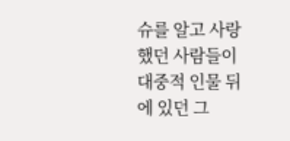슈를 알고 사랑했던 사람들이 대중적 인물 뒤에 있던 그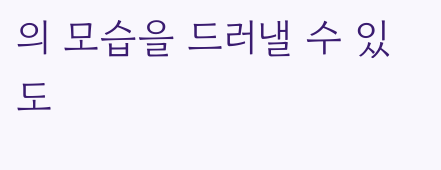의 모습을 드러낼 수 있도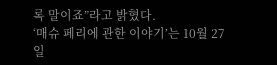록 말이죠”라고 밝혔다.
‘매슈 페리에 관한 이야기’는 10월 27일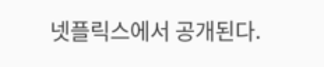넷플릭스에서 공개된다.